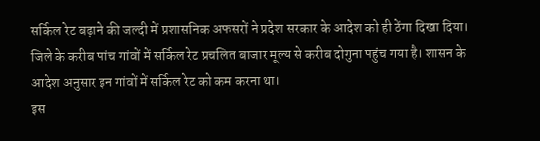सर्किल रेट बढ़ाने की जल्दी में प्रशासनिक अफसरों ने प्रदेश सरकार के आदेश को ही ठेंगा दिखा दिया। जिले के करीब पांच गांवों में सर्किल रेट प्रचलित बाजार मूल्य से करीब दोगुना पहुंच गया है। शासन के आदेश अनुसार इन गांवों में सर्किल रेट को कम करना था।
इस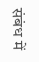संबंध में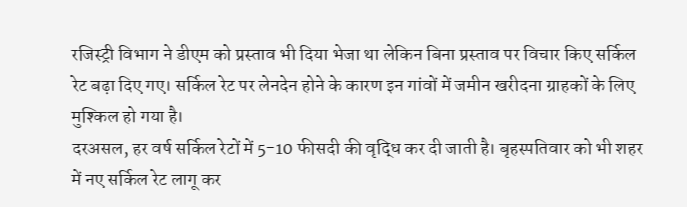रजिस्ट्री विभाग ने डीएम को प्रस्ताव भी दिया भेजा था लेकिन बिना प्रस्ताव पर विचार किए सर्किल रेट बढ़ा दिए गए। सर्किल रेट पर लेनदेन होने के कारण इन गांवों में जमीन खरीदना ग्राहकों के लिए मुश्किल हो गया है।
दरअसल, हर वर्ष सर्किल रेटों में 5-10 फीसदी की वृद्धि कर दी जाती है। बृहस्पतिवार को भी शहर में नए सर्किल रेट लागू कर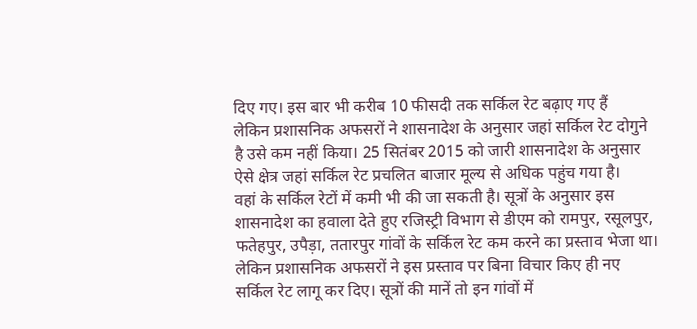दिए गए। इस बार भी करीब 10 फीसदी तक सर्किल रेट बढ़ाए गए हैं
लेकिन प्रशासनिक अफसरों ने शासनादेश के अनुसार जहां सर्किल रेट दोगुने है उसे कम नहीं किया। 25 सितंबर 2015 को जारी शासनादेश के अनुसार ऐसे क्षेत्र जहां सर्किल रेट प्रचलित बाजार मूल्य से अधिक पहुंच गया है।
वहां के सर्किल रेटों में कमी भी की जा सकती है। सूत्रों के अनुसार इस शासनादेश का हवाला देते हुए रजिस्ट्री विभाग से डीएम को रामपुर, रसूलपुर, फतेहपुर, उपैड़ा, ततारपुर गांवों के सर्किल रेट कम करने का प्रस्ताव भेजा था।
लेकिन प्रशासनिक अफसरों ने इस प्रस्ताव पर बिना विचार किए ही नए सर्किल रेट लागू कर दिए। सूत्रों की मानें तो इन गांवों में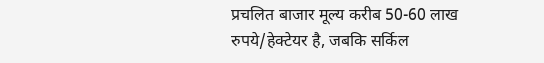प्रचलित बाजार मूल्य करीब 50-60 लाख रुपये/हेक्टेयर है, जबकि सर्किल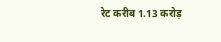रेट करीब 1.13 करोड़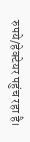रुपये/हेक्टेयर पहुंच रहा है।